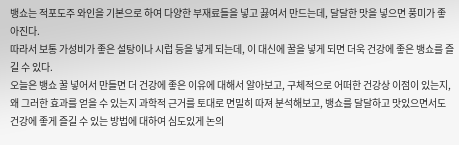뱅쇼는 적포도주 와인을 기본으로 하여 다양한 부재료들을 넣고 끓여서 만드는데, 달달한 맛을 넣으면 풍미가 좋아진다.
따라서 보통 가성비가 좋은 설탕이나 시럽 등을 넣게 되는데, 이 대신에 꿀을 넣게 되면 더욱 건강에 좋은 뱅쇼를 즐길 수 있다.
오늘은 뱅쇼 꿀 넣어서 만들면 더 건강에 좋은 이유에 대해서 알아보고, 구체적으로 어떠한 건강상 이점이 있는지, 왜 그러한 효과를 얻을 수 있는지 과학적 근거를 토대로 면밀히 따져 분석해보고, 뱅쇼를 달달하고 맛있으면서도 건강에 좋게 즐길 수 있는 방법에 대하여 심도있게 논의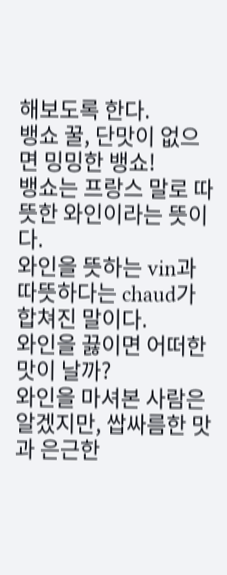해보도록 한다.
뱅쇼 꿀, 단맛이 없으면 밍밍한 뱅쇼!
뱅쇼는 프랑스 말로 따뜻한 와인이라는 뜻이다.
와인을 뜻하는 vin과 따뜻하다는 chaud가 합쳐진 말이다.
와인을 끓이면 어떠한 맛이 날까?
와인을 마셔본 사람은 알겠지만, 쌉싸름한 맛과 은근한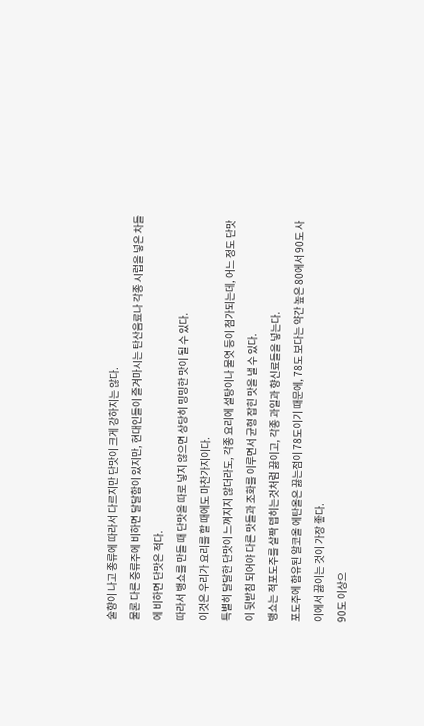술향이 나고 종류에 따라서 다르지만 단맛이 크게 강하지는 않다.
물론 다른 증류주에 비하면 달달함이 있지만, 현대인들이 즐겨마시는 탄산음료나 각종 시럽을 넣은 차들에 비하면 단맛은 적다.
따라서 뱅쇼를 만들 때 단맛을 따로 넣지 않으면 상당히 밍밍한 맛이 될 수 있다.
이것은 우리가 요리를 할 때에도 마찬가지이다.
특별히 달달한 단맛이 느껴지지 않더라도, 각종 요리에 설탕이나 물엿 등이 첨가되는데, 어느 정도 단맛이 뒷받침 되어야 다른 맛들과 조화를 이루면서 균형 잡힌 맛을 낼 수 있다.
뱅쇼는 적포도주를 살짝 뎁히는것처럼 끓이고, 각종 과일과 향신료들을 넣는다.
포도주에 함유된 알코올 에탄올은 끓는점이 78도이기 때문에, 78도 보다는 약간 높은 80에서 90도 사이에서 끓이는 것이 가장 좋다.
90도 이상으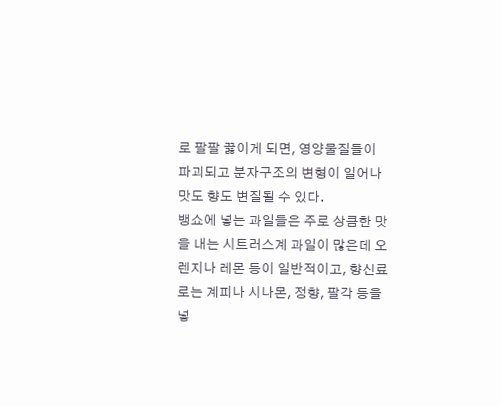로 팔팔 끓이게 되면, 영양물질들이 파괴되고 분자구조의 변형이 일어나 맛도 향도 변질될 수 있다.
뱅쇼에 넣는 과일들은 주로 상큼한 맛을 내는 시트러스계 과일이 많은데 오렌지나 레몬 등이 일반적이고, 향신료로는 계피나 시나몬, 정향, 팔각 등을 넣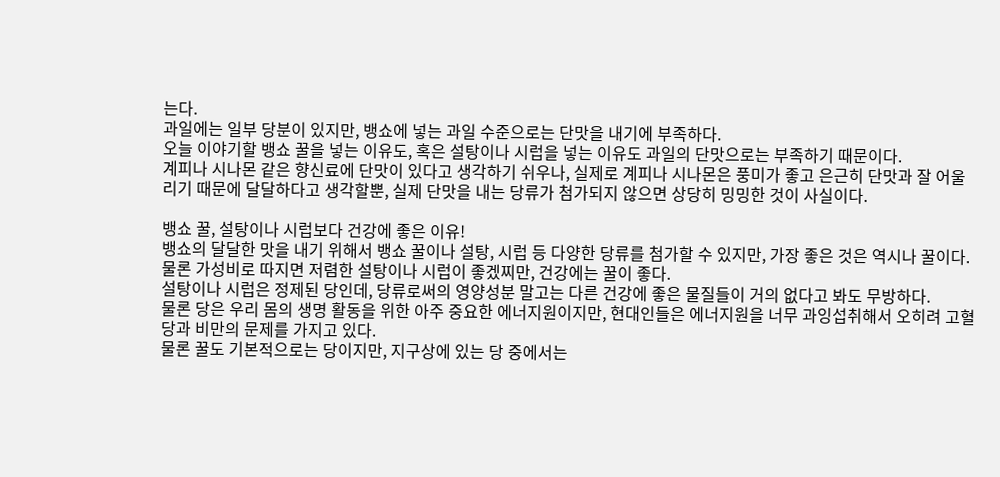는다.
과일에는 일부 당분이 있지만, 뱅쇼에 넣는 과일 수준으로는 단맛을 내기에 부족하다.
오늘 이야기할 뱅쇼 꿀을 넣는 이유도, 혹은 설탕이나 시럽을 넣는 이유도 과일의 단맛으로는 부족하기 때문이다.
계피나 시나몬 같은 향신료에 단맛이 있다고 생각하기 쉬우나, 실제로 계피나 시나몬은 풍미가 좋고 은근히 단맛과 잘 어울리기 때문에 달달하다고 생각할뿐, 실제 단맛을 내는 당류가 첨가되지 않으면 상당히 밍밍한 것이 사실이다.

뱅쇼 꿀, 설탕이나 시럽보다 건강에 좋은 이유!
뱅쇼의 달달한 맛을 내기 위해서 뱅쇼 꿀이나 설탕, 시럽 등 다양한 당류를 첨가할 수 있지만, 가장 좋은 것은 역시나 꿀이다.
물론 가성비로 따지면 저렴한 설탕이나 시럽이 좋겠찌만, 건강에는 꿀이 좋다.
설탕이나 시럽은 정제된 당인데, 당류로써의 영양성분 말고는 다른 건강에 좋은 물질들이 거의 없다고 봐도 무방하다.
물론 당은 우리 몸의 생명 활동을 위한 아주 중요한 에너지원이지만, 현대인들은 에너지원을 너무 과잉섭취해서 오히려 고혈당과 비만의 문제를 가지고 있다.
물론 꿀도 기본적으로는 당이지만, 지구상에 있는 당 중에서는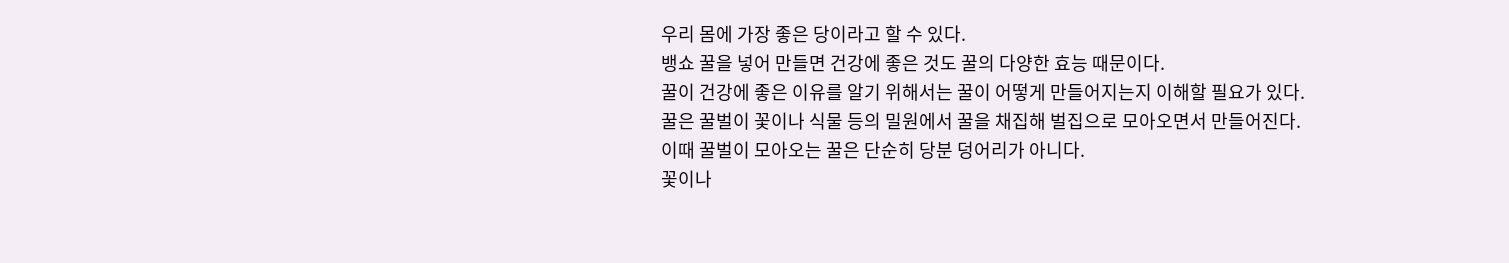우리 몸에 가장 좋은 당이라고 할 수 있다.
뱅쇼 꿀을 넣어 만들면 건강에 좋은 것도 꿀의 다양한 효능 때문이다.
꿀이 건강에 좋은 이유를 알기 위해서는 꿀이 어떻게 만들어지는지 이해할 필요가 있다.
꿀은 꿀벌이 꽃이나 식물 등의 밀원에서 꿀을 채집해 벌집으로 모아오면서 만들어진다.
이때 꿀벌이 모아오는 꿀은 단순히 당분 덩어리가 아니다.
꽃이나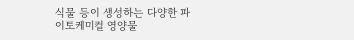식물 등이 생성하는 다양한 파이토케미컬 영양물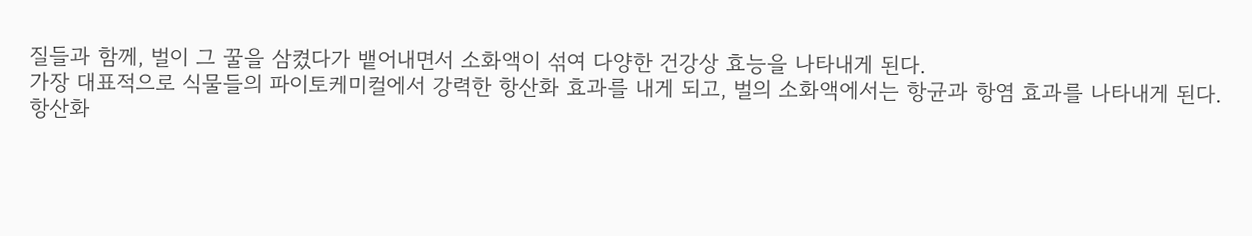질들과 함께, 벌이 그 꿀을 삼켰다가 뱉어내면서 소화액이 섞여 다양한 건강상 효능을 나타내게 된다.
가장 대표적으로 식물들의 파이토케미컬에서 강력한 항산화 효과를 내게 되고, 벌의 소화액에서는 항균과 항염 효과를 나타내게 된다.
항산화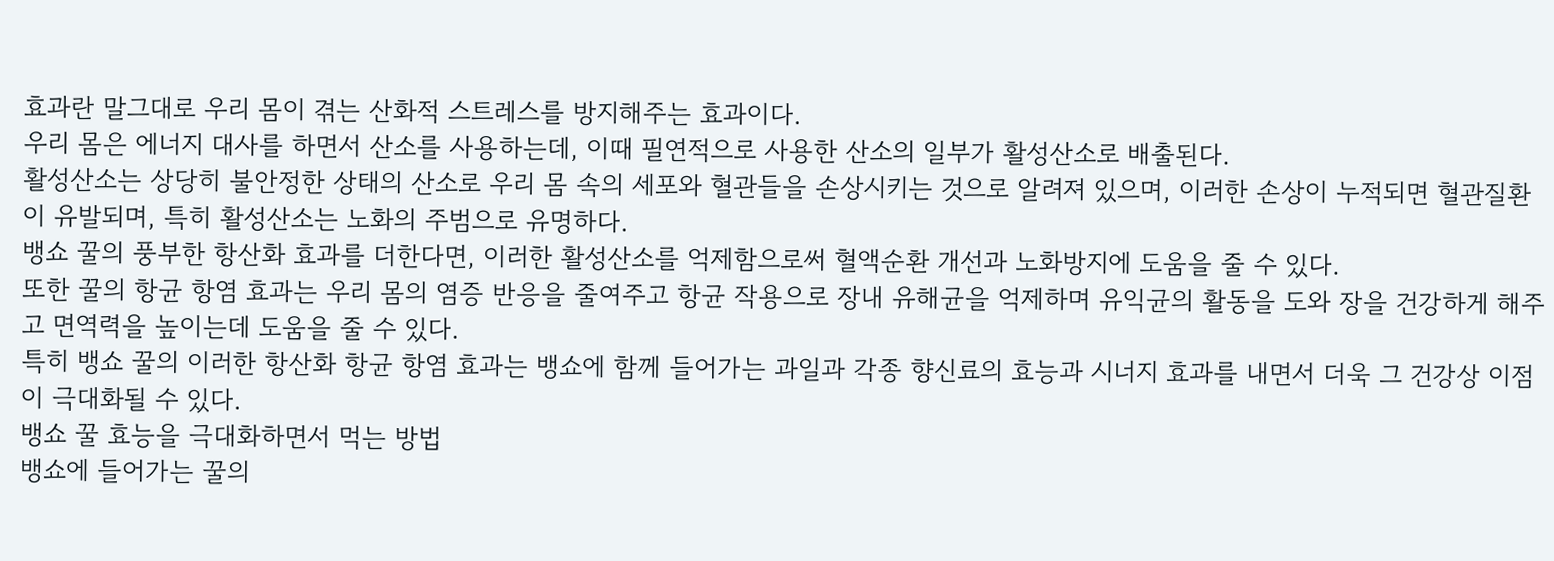효과란 말그대로 우리 몸이 겪는 산화적 스트레스를 방지해주는 효과이다.
우리 몸은 에너지 대사를 하면서 산소를 사용하는데, 이때 필연적으로 사용한 산소의 일부가 활성산소로 배출된다.
활성산소는 상당히 불안정한 상태의 산소로 우리 몸 속의 세포와 혈관들을 손상시키는 것으로 알려져 있으며, 이러한 손상이 누적되면 혈관질환이 유발되며, 특히 활성산소는 노화의 주범으로 유명하다.
뱅쇼 꿀의 풍부한 항산화 효과를 더한다면, 이러한 활성산소를 억제함으로써 혈액순환 개선과 노화방지에 도움을 줄 수 있다.
또한 꿀의 항균 항염 효과는 우리 몸의 염증 반응을 줄여주고 항균 작용으로 장내 유해균을 억제하며 유익균의 활동을 도와 장을 건강하게 해주고 면역력을 높이는데 도움을 줄 수 있다.
특히 뱅쇼 꿀의 이러한 항산화 항균 항염 효과는 뱅쇼에 함께 들어가는 과일과 각종 향신료의 효능과 시너지 효과를 내면서 더욱 그 건강상 이점이 극대화될 수 있다.
뱅쇼 꿀 효능을 극대화하면서 먹는 방법
뱅쇼에 들어가는 꿀의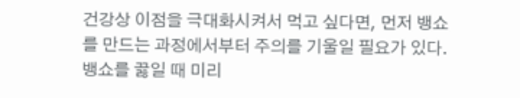건강상 이점을 극대화시켜서 먹고 싶다면, 먼저 뱅쇼를 만드는 과정에서부터 주의를 기울일 필요가 있다.
뱅쇼를 끓일 때 미리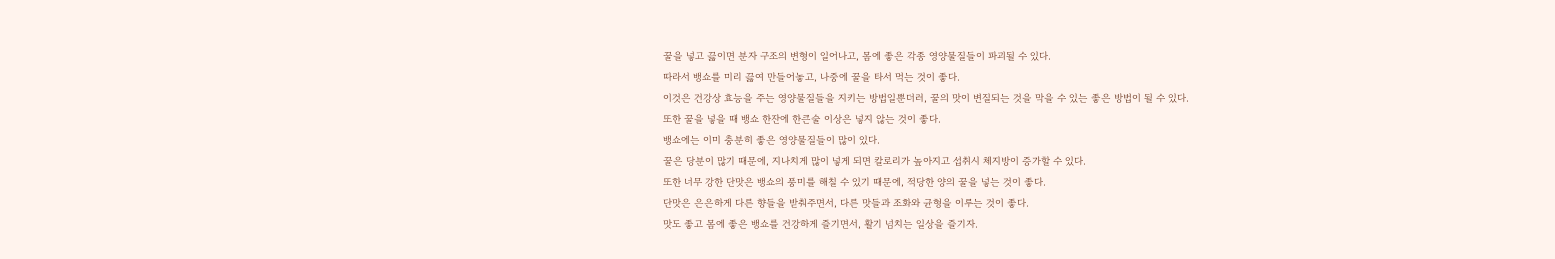꿀을 넣고 끓이면 분자 구조의 변형이 일어나고, 몸에 좋은 각종 영양물질들이 파괴될 수 있다.
따라서 뱅쇼를 미리 끓여 만들어놓고, 나중에 꿀을 타서 먹는 것이 좋다.
이것은 건강상 효능을 주는 영양물질들을 지키는 방법일뿐더러, 꿀의 맛이 변질되는 것을 막을 수 있는 좋은 방법이 될 수 있다.
또한 꿀을 넣을 때 뱅쇼 한잔에 한큰술 이상은 넣지 않는 것이 좋다.
뱅쇼에는 이미 충분히 좋은 영양물질들이 많이 있다.
꿀은 당분이 많기 때문에, 지나치게 많이 넣게 되면 칼로리가 높아지고 섭취시 체지방이 증가할 수 있다.
또한 너무 강한 단맛은 뱅쇼의 풍미를 해칠 수 있기 때문에, 적당한 양의 꿀을 넣는 것이 좋다.
단맛은 은은하게 다른 향들을 받춰주면서, 다른 맛들과 조화와 균형을 이루는 것이 좋다.
맛도 좋고 몸에 좋은 뱅쇼를 건강하게 즐기면서, 활기 넘치는 일상을 즐기자.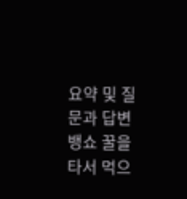요약 및 질문과 답변
뱅쇼 꿀을 타서 먹으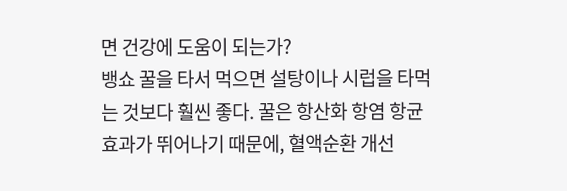면 건강에 도움이 되는가?
뱅쇼 꿀을 타서 먹으면 설탕이나 시럽을 타먹는 것보다 훨씬 좋다. 꿀은 항산화 항염 항균 효과가 뛰어나기 때문에, 혈액순환 개선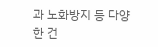과 노화방지 등 다양한 건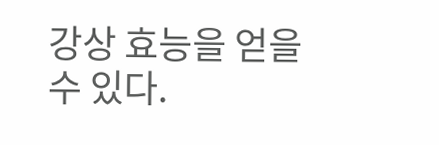강상 효능을 얻을 수 있다.